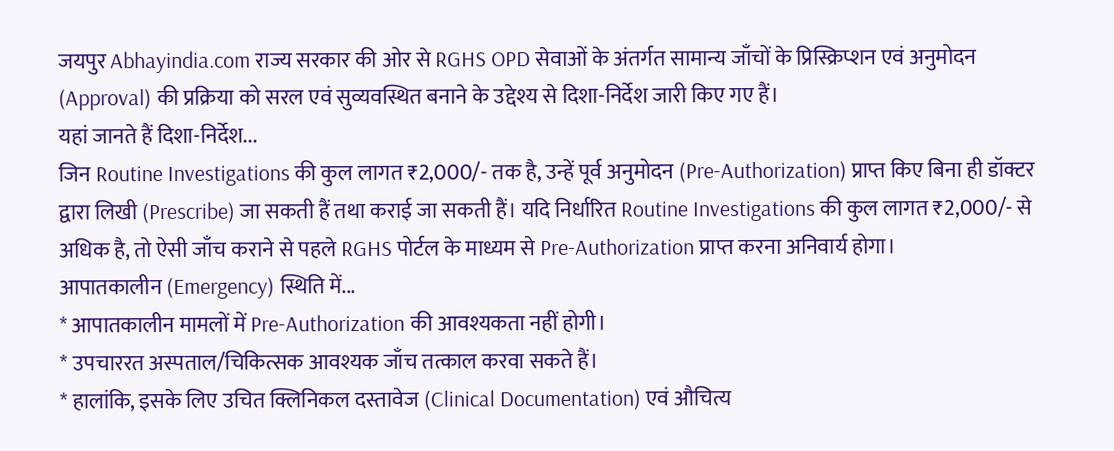जयपुर Abhayindia.com राज्य सरकार की ओर से RGHS OPD सेवाओं के अंतर्गत सामान्य जाँचों के प्रिस्क्रिप्शन एवं अनुमोदन (Approval) की प्रक्रिया को सरल एवं सुव्यवस्थित बनाने के उद्देश्य से दिशा-निर्देश जारी किए गए हैं।
यहां जानते हैं दिशा-निर्देश...
जिन Routine Investigations की कुल लागत ₹2,000/- तक है, उन्हें पूर्व अनुमोदन (Pre-Authorization) प्राप्त किए बिना ही डॉक्टर द्वारा लिखी (Prescribe) जा सकती हैं तथा कराई जा सकती हैं। यदि निर्धारित Routine Investigations की कुल लागत ₹2,000/- से अधिक है, तो ऐसी जाँच कराने से पहले RGHS पोर्टल के माध्यम से Pre-Authorization प्राप्त करना अनिवार्य होगा।
आपातकालीन (Emergency) स्थिति में...
* आपातकालीन मामलों में Pre-Authorization की आवश्यकता नहीं होगी।
* उपचाररत अस्पताल/चिकित्सक आवश्यक जाँच तत्काल करवा सकते हैं।
* हालांकि, इसके लिए उचित क्लिनिकल दस्तावेज (Clinical Documentation) एवं औचित्य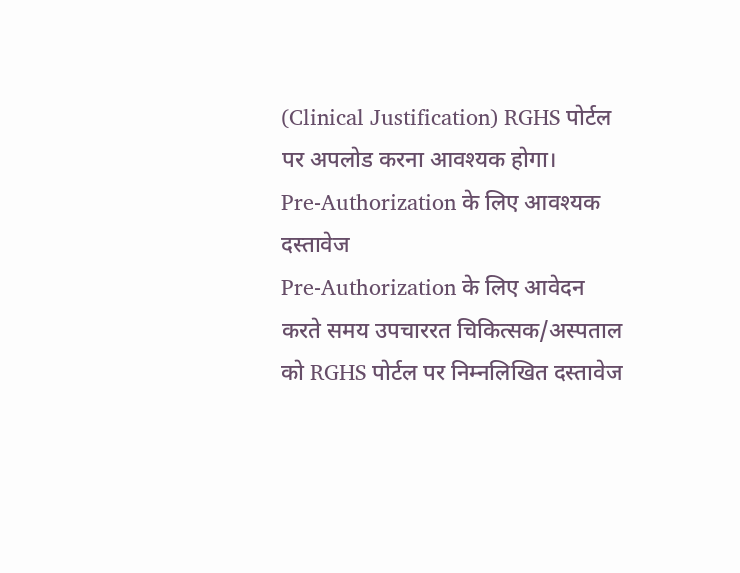(Clinical Justification) RGHS पोर्टल पर अपलोड करना आवश्यक होगा।
Pre-Authorization के लिए आवश्यक दस्तावेज
Pre-Authorization के लिए आवेदन करते समय उपचाररत चिकित्सक/अस्पताल को RGHS पोर्टल पर निम्नलिखित दस्तावेज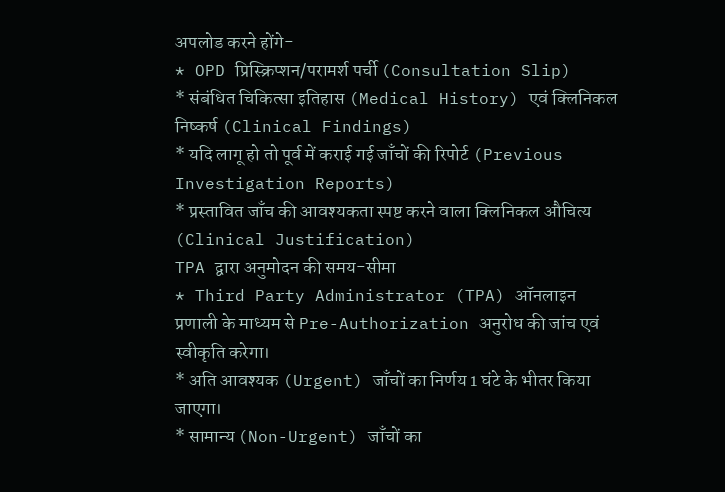अपलोड करने होंगे-
* OPD प्रिस्क्रिप्शन/परामर्श पर्ची (Consultation Slip)
* संबंधित चिकित्सा इतिहास (Medical History) एवं क्लिनिकल निष्कर्ष (Clinical Findings)
* यदि लागू हो तो पूर्व में कराई गई जाँचों की रिपोर्ट (Previous Investigation Reports)
* प्रस्तावित जाँच की आवश्यकता स्पष्ट करने वाला क्लिनिकल औचित्य (Clinical Justification)
TPA द्वारा अनुमोदन की समय-सीमा
* Third Party Administrator (TPA) ऑनलाइन प्रणाली के माध्यम से Pre-Authorization अनुरोध की जांच एवं स्वीकृति करेगा।
* अति आवश्यक (Urgent) जाँचों का निर्णय 1 घंटे के भीतर किया जाएगा।
* सामान्य (Non-Urgent) जाँचों का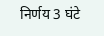निर्णय 3 घंटे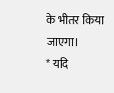के भीतर किया जाएगा।
* यदि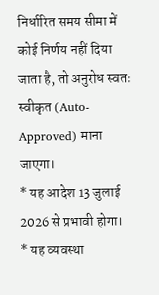निर्धारित समय सीमा में कोई निर्णय नहीं दिया जाता है, तो अनुरोध स्वतः स्वीकृत (Auto-Approved) माना जाएगा।
* यह आदेश 13 जुलाई 2026 से प्रभावी होगा।
* यह व्यवस्था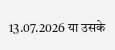13.07.2026 या उसके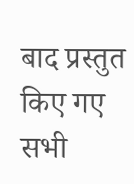बाद प्रस्तुत किए गए सभी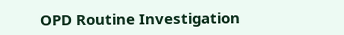OPD Routine Investigation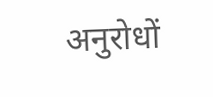अनुरोधों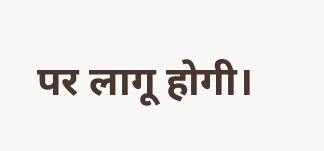पर लागू होगी।